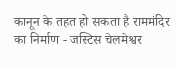कानून के तहत हो सकता है राममंदिर का निर्माण - जस्टिस चेलमेश्वर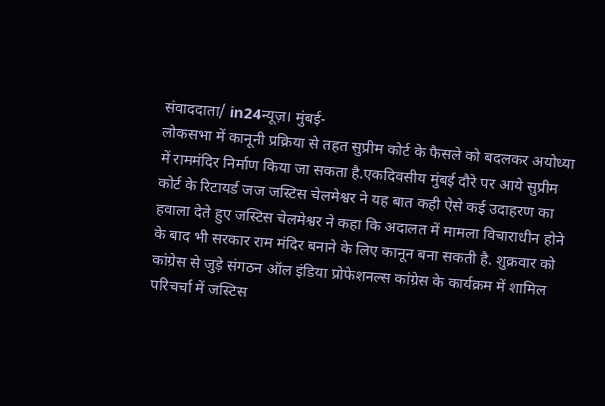संवाददाता/ in24न्यूज़। मुंबई-
लोकसभा में कानूनी प्रक्रिया से तहत सुप्रीम कोर्ट के फैसले को बदलकर अयोध्या में राममंदिर निर्माण किया जा सकता है.एकदिवसीय मुंबई दौरे पर आये सुप्रीम कोर्ट के रिटायर्ड जज जस्टिस चेलमेश्वर ने यह बात कही ऐसे कई उदाहरण का हवाला देते हुए जस्टिस चेलमेश्वर ने कहा कि अदालत में मामला विचाराधीन होने के बाद भी सरकार राम मंदिर बनाने के लिए कानून बना सकती है. शुक्रवार को कांग्रेस से जुड़े संगठन ऑल इंडिया प्रोफेशनल्स कांग्रेस के कार्यक्रम में शामिल परिचर्चा में जस्टिस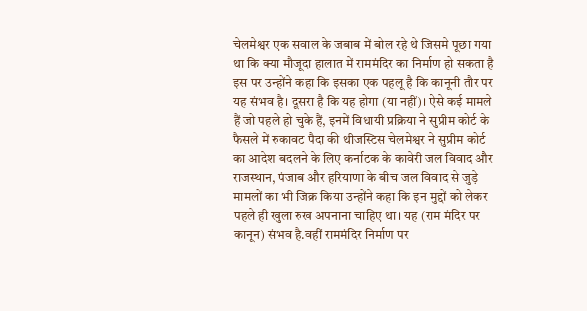चेलमेश्वर एक सवाल के जबाब में बोल रहे थे जिसमे पूछा गया था कि क्या मौजूदा हालात में राममंदिर का निर्माण हो सकता है इस पर उन्होंने कहा कि इसका एक पहलू है कि कानूनी तौर पर यह संभव है। दूसरा है कि यह होगा (या नहीं)। ऐसे कई मामले हैं जो पहले हो चुके हैं, इनमें विधायी प्रक्रिया ने सुप्रीम कोर्ट के फैसले में रुकावट पैदा की थीजस्टिस चेलमेश्वर ने सुप्रीम कोर्ट का आदेश बदलने के लिए कर्नाटक के कावेरी जल विवाद और राजस्थान, पंजाब और हरियाणा के बीच जल विवाद से जुड़े मामलों का भी जिक्र किया उन्होंने कहा कि इन मुद्दों को लेकर पहले ही खुला रुख अपनाना चाहिए था। यह (राम मंदिर पर कानून) संभव है.वहीं राममंदिर निर्माण पर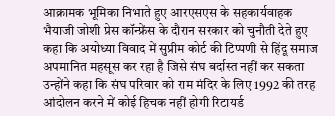आक्रामक भूमिका निभाते हुए आरएसएस के सहकार्यवाहक भैयाजी जोशी प्रेस कॉन्फ्रेंस के दौरान सरकार को चुनौती देते हुए कहा कि अयोध्या विवाद में सुप्रीम कोर्ट की टिप्पणी से हिंदू समाज अपमानित महसूस कर रहा है जिसे संघ बर्दास्त नहीं कर सकता उन्होंने कहा कि संघ परिवार को राम मंदिर के लिए 1992 की तरह आंदोलन करने में कोई हिचक नहीं होगी रिटायर्ड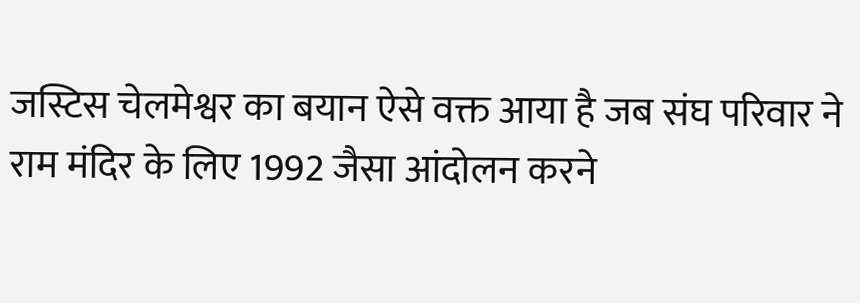जस्टिस चेलमेश्वर का बयान ऐसे वक्त आया है जब संघ परिवार ने राम मंदिर के लिए 1992 जैसा आंदोलन करने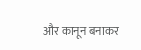और कानून बनाकर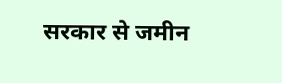सरकार से जमीन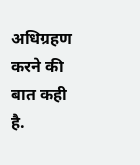अधिग्रहण करने की बात कही है.